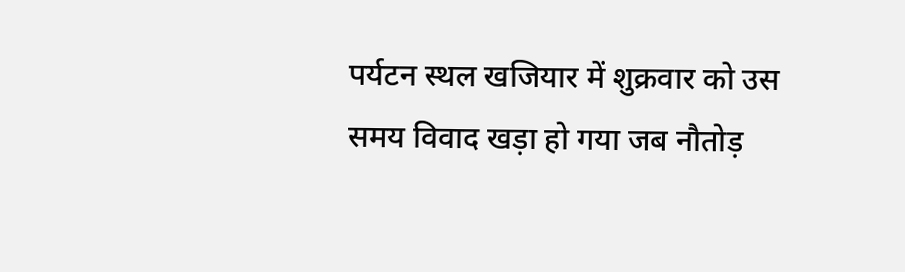पर्यटन स्थल खजियार में शुक्रवार को उस समय विवाद खड़ा हो गया जब नौतोड़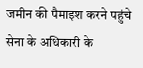जमीन की पैमाइश करने पहुंचे सेना के अधिकारी के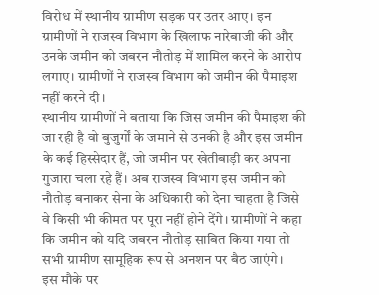विरोध में स्थानीय ग्रामीण सड़क पर उतर आए। इन ग्रामीणों ने राजस्व विभाग के खिलाफ नारेबाजी की और उनके जमीन को जबरन नौतोड़ में शामिल करने के आरोप लगाए। ग्रामीणों ने राजस्व विभाग को जमीन की पैमाइश नहीं करने दी।
स्थानीय ग्रामीणों ने बताया कि जिस जमीन की पैमाइश की जा रही है वो बुजुर्गों के जमाने से उनकी है और इस जमीन के कई हिस्सेदार हैं, जो जमीन पर खेतीबाड़ी कर अपना गुजारा चला रहे हैं। अब राजस्व विभाग इस जमीन को नौतोड़ बनाकर सेना के अधिकारी को देना चाहता है जिसे वे किसी भी कीमत पर पूरा नहीं होने देंगे। ग्रामीणों ने कहा कि जमीन को यदि जबरन नौतोड़ साबित किया गया तो सभी ग्रामीण सामूहिक रूप से अनशन पर बैठ जाएंगे।
इस मौके पर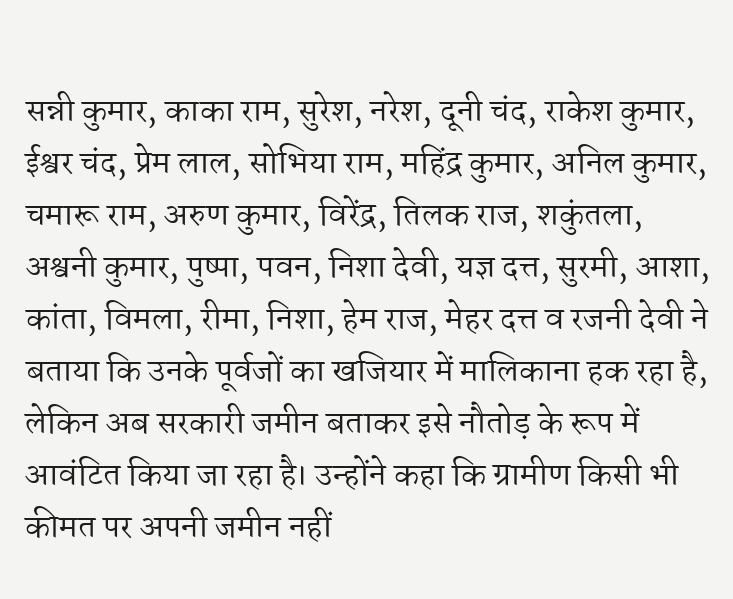सन्नी कुमार, काका राम, सुरेश, नरेश, दूनी चंद, राकेश कुमार, ईश्वर चंद, प्रेम लाल, सोभिया राम, महिंद्र कुमार, अनिल कुमार, चमारू राम, अरुण कुमार, विरेंद्र, तिलक राज, शकुंतला, अश्वनी कुमार, पुष्पा, पवन, निशा देवी, यज्ञ दत्त, सुरमी, आशा, कांता, विमला, रीमा, निशा, हेम राज, मेहर दत्त व रजनी देवी ने बताया कि उनके पूर्वजों का खजियार में मालिकाना हक रहा है, लेकिन अब सरकारी जमीन बताकर इसे नौतोड़ के रूप में आवंटित किया जा रहा है। उन्होंने कहा कि ग्रामीण किसी भी कीमत पर अपनी जमीन नहीं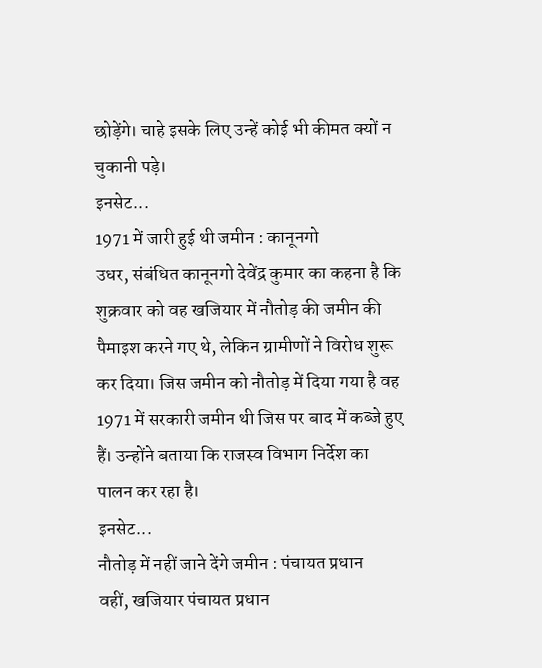छोड़ेंगे। चाहे इसके लिए उन्हें कोई भी कीमत क्यों न चुकानी पड़े।
इनसेट...
1971 में जारी हुई थी जमीन : कानूनगो
उधर, संबंधित कानूनगो देवेंद्र कुमार का कहना है कि शुक्रवार को वह खजियार में नौतोड़ की जमीन की पैमाइश करने गए थे, लेकिन ग्रामीणों ने विरोध शुरू कर दिया। जिस जमीन को नौतोड़ में दिया गया है वह 1971 में सरकारी जमीन थी जिस पर बाद में कब्जे हुए हैं। उन्होंने बताया कि राजस्व विभाग निर्देश का पालन कर रहा है।
इनसेट...
नौतोड़ में नहीं जाने देंगे जमीन : पंचायत प्रधान
वहीं, खजियार पंचायत प्रधान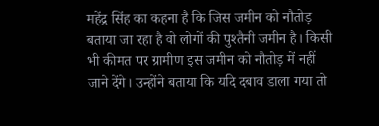महेंद्र सिंह का कहना है कि जिस जमीन को नौतोड़ बताया जा रहा है वो लोगों की पुश्तैनी जमीन है। किसी भी कीमत पर ग्रामीण इस जमीन को नौतोड़ में नहीं जाने देंगे। उन्होंने बताया कि यदि दबाव डाला गया तो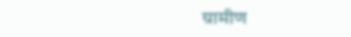ग्रामीण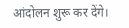आंदोलन शुरू कर देंगे।